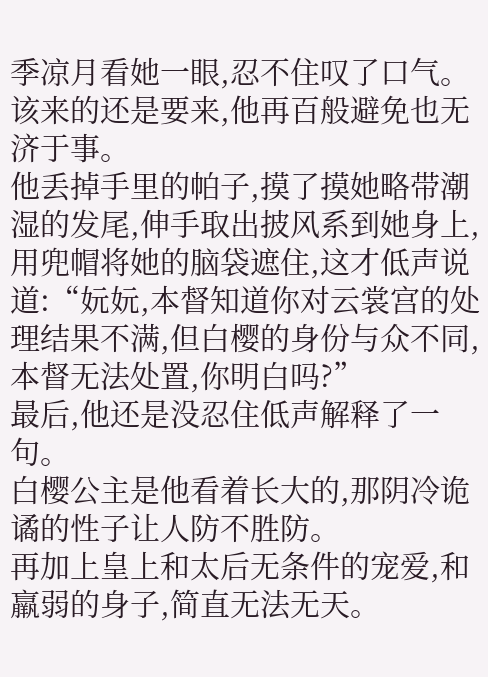季凉月看她一眼,忍不住叹了口气。
该来的还是要来,他再百般避免也无济于事。
他丢掉手里的帕子,摸了摸她略带潮湿的发尾,伸手取出披风系到她身上,用兜帽将她的脑袋遮住,这才低声说道:“妧妧,本督知道你对云裳宫的处理结果不满,但白樱的身份与众不同,本督无法处置,你明白吗?”
最后,他还是没忍住低声解释了一句。
白樱公主是他看着长大的,那阴冷诡谲的性子让人防不胜防。
再加上皇上和太后无条件的宠爱,和羸弱的身子,简直无法无天。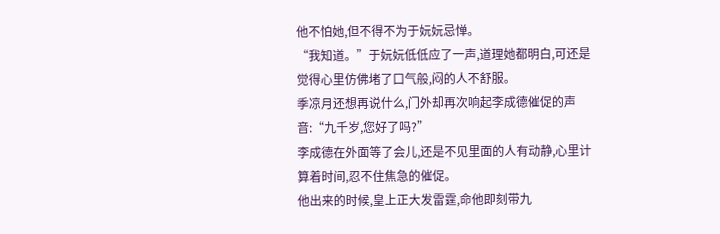他不怕她,但不得不为于妧妧忌惮。
“我知道。”于妧妧低低应了一声,道理她都明白,可还是觉得心里仿佛堵了口气般,闷的人不舒服。
季凉月还想再说什么,门外却再次响起李成德催促的声音:“九千岁,您好了吗?”
李成德在外面等了会儿,还是不见里面的人有动静,心里计算着时间,忍不住焦急的催促。
他出来的时候,皇上正大发雷霆,命他即刻带九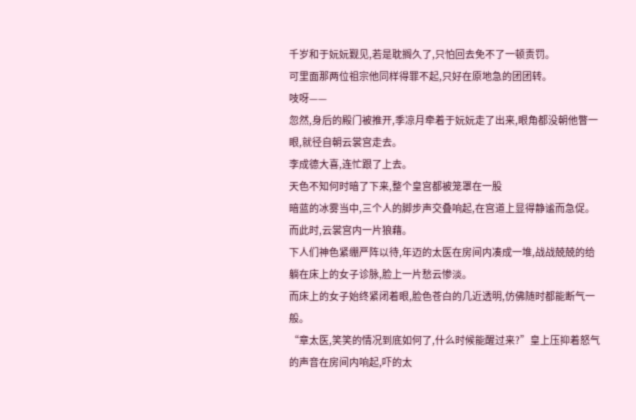千岁和于妧妧觐见,若是耽搁久了,只怕回去免不了一顿责罚。
可里面那两位祖宗他同样得罪不起,只好在原地急的团团转。
吱呀——
忽然,身后的殿门被推开,季凉月牵着于妧妧走了出来,眼角都没朝他瞥一眼,就径自朝云裳宫走去。
李成德大喜,连忙跟了上去。
天色不知何时暗了下来,整个皇宫都被笼罩在一股
暗蓝的冰雾当中,三个人的脚步声交叠响起,在宫道上显得静谧而急促。
而此时,云裳宫内一片狼藉。
下人们神色紧绷严阵以待,年迈的太医在房间内凑成一堆,战战兢兢的给躺在床上的女子诊脉,脸上一片愁云惨淡。
而床上的女子始终紧闭着眼,脸色苍白的几近透明,仿佛随时都能断气一般。
“章太医,笑笑的情况到底如何了,什么时候能醒过来?”皇上压抑着怒气的声音在房间内响起,吓的太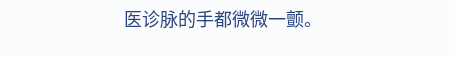医诊脉的手都微微一颤。